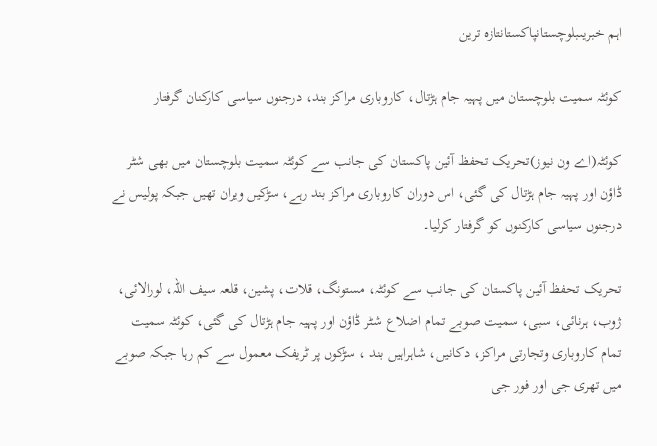اہم خبریںبلوچستانپاکستانتازہ ترین

کوئٹہ سمیت بلوچستان میں پہیہ جام ہڑتال، کاروباری مراکز بند، درجنوں سیاسی کارکنان گرفتار

کوئٹہ(اے ون نیوز)تحریک تحفظ آئین پاکستان کی جانب سے کوئٹہ سمیت بلوچستان میں بھی شٹر ڈاؤن اور پہیہ جام ہڑتال کی گئی، اس دوران کاروباری مراکز بند رہے، سڑکیں ویران تھیں جبکہ پولیس نے درجنوں سیاسی کارکنوں کو گرفتار کرلیا۔

تحریک تحفظ آئین پاکستان کی جانب سے کوئٹہ، مستونگ، قلات، پشین، قلعہ سیف اللہ، لورالائی، ژوب، ہرنائی، سبی، سمیت صوبے تمام اضلاع شٹر ڈاؤن اور پہیہ جام ہڑتال کی گئی، کوئٹہ سمیت تمام کاروباری وتجارتی مراکز، دکانیں، شاہراہیں بند ، سڑکوں پر ٹریفک معمول سے کم رہا جبکہ صوبے میں تھری جی اور فور جی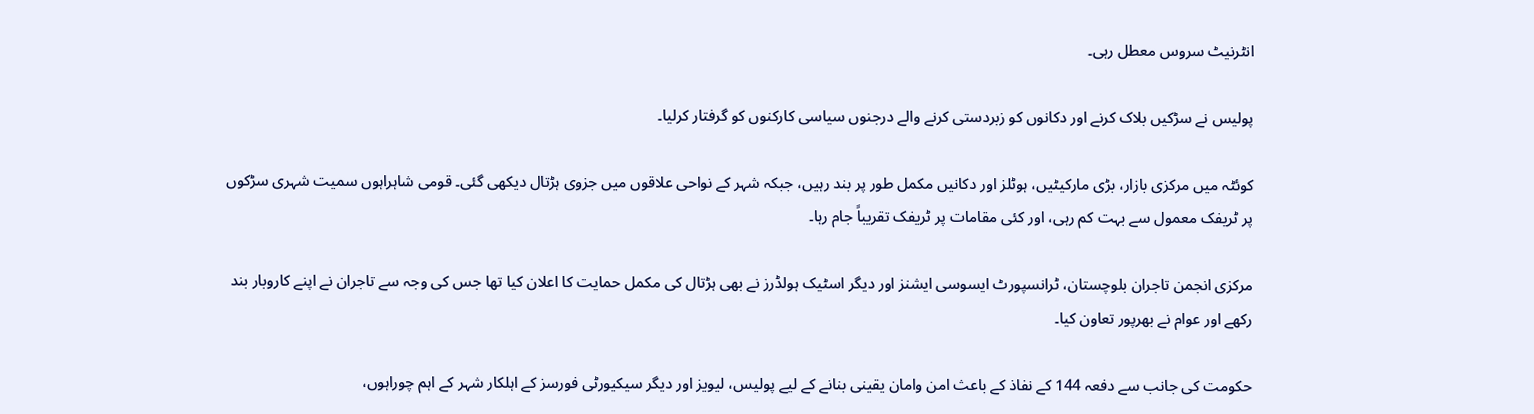انٹرنیٹ سروس معطل رہی۔

پولیس نے سڑکیں بلاک کرنے اور دکانوں کو زبردستی کرنے والے درجنوں سیاسی کارکنوں کو گرفتار کرلیا۔

کوئٹہ میں مرکزی بازار، بڑی مارکیٹیں، ہوٹلز اور دکانیں مکمل طور پر بند رہیں، جبکہ شہر کے نواحی علاقوں میں جزوی ہڑتال دیکھی گئی۔ قومی شاہراہوں سمیت شہری سڑکوں پر ٹریفک معمول سے بہت کم رہی، اور کئی مقامات پر ٹریفک تقریباً جام رہا۔

مرکزی انجمن تاجران بلوچستان، ٹرانسپورٹ ایسوسی ایشنز اور دیگر اسٹیک ہولڈرز نے بھی ہڑتال کی مکمل حمایت کا اعلان کیا تھا جس کی وجہ سے تاجران نے اپنے کاروبار بند رکھے اور عوام نے بھرپور تعاون کیا۔

حکومت کی جانب سے دفعہ 144 کے نفاذ کے باعث امن وامان یقینی بنانے کے لیے پولیس، لیویز اور دیگر سیکیورٹی فورسز کے اہلکار شہر کے اہم چوراہوں،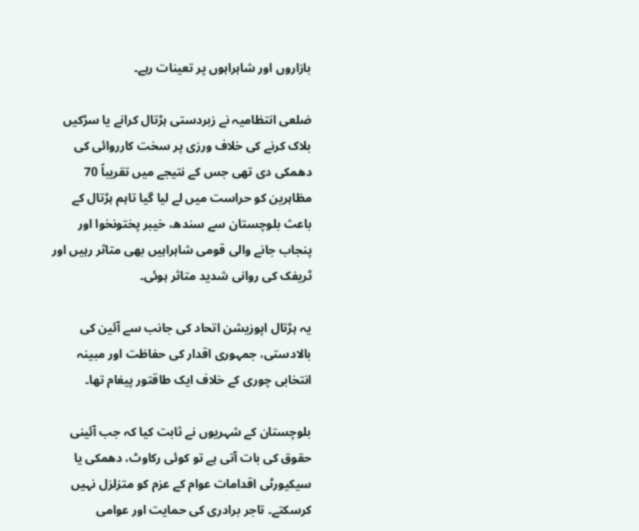بازاروں اور شاہراہوں پر تعینات رہے۔

ضلعی انتظامیہ نے زبردستی ہڑتال کرانے یا سڑکیں بلاک کرنے کی خلاف ورزی پر سخت کارروائی کی دھمکی دی تھی جس کے نتیجے میں تقریباً 70 مظاہرین کو حراست میں لے لیا گیا تاہم ہڑتال کے باعث بلوچستان سے سندھ، خیبر پختونخوا اور پنجاب جانے والی قومی شاہراہیں بھی متاثر رہیں اور ٹریفک کی روانی شدید متاثر ہوئی۔

یہ ہڑتال اپوزیشن اتحاد کی جانب سے آئین کی بالادستی، جمہوری اقدار کی حفاظت اور مبینہ انتخابی چوری کے خلاف ایک طاقتور پیغام تھا۔

بلوچستان کے شہریوں نے ثابت کیا کہ جب آئینی حقوق کی بات آتی ہے تو کوئی رکاوٹ، دھمکی یا سیکیورٹی اقدامات عوام کے عزم کو متزلزل نہیں کرسکتے۔ تاجر برادری کی حمایت اور عوامی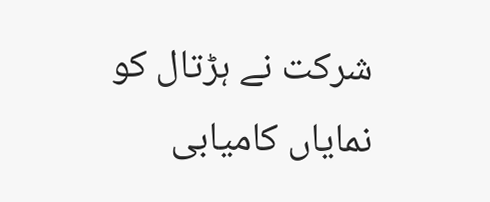شرکت نے ہڑتال کو نمایاں کامیابی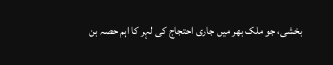بخشی، جو ملک بھر میں جاری احتجاج کی لہر کا اہم حصہ بن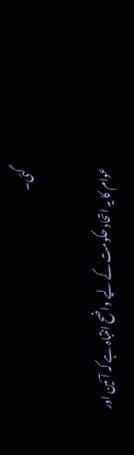گئی۔

عوام کا یہ اتحاد حکومت کے لیے واضح انتباہ ہے کہ آئین اور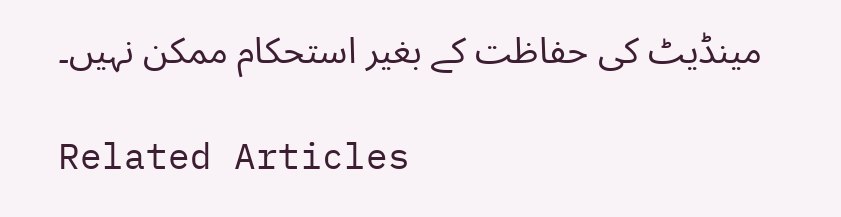مینڈیٹ کی حفاظت کے بغیر استحکام ممکن نہیں۔

Related Articles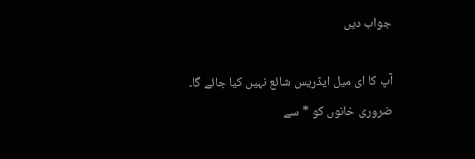جواب دیں

آپ کا ای میل ایڈریس شائع نہیں کیا جائے گا۔ ضروری خانوں کو * سے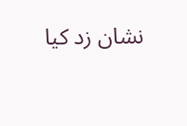نشان زد کیا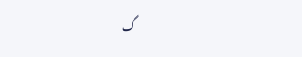گ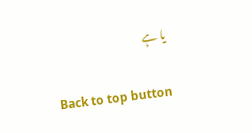یا ہے

Back to top button